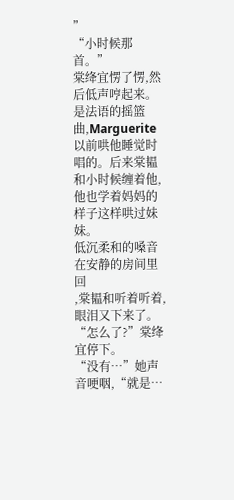”
“小时候那首。”
棠绛宜愣了愣,然后低声哼起来。是法语的摇篮曲,Marguerite以前哄他睡觉时唱的。后来棠韫和小时候缠着他,他也学着妈妈的样子这样哄过妹妹。
低沉柔和的嗓音在安静的房间里回
,棠韫和听着听着,眼泪又下来了。
“怎么了?”棠绛宜停下。
“没有…”她声音哽咽,“就是…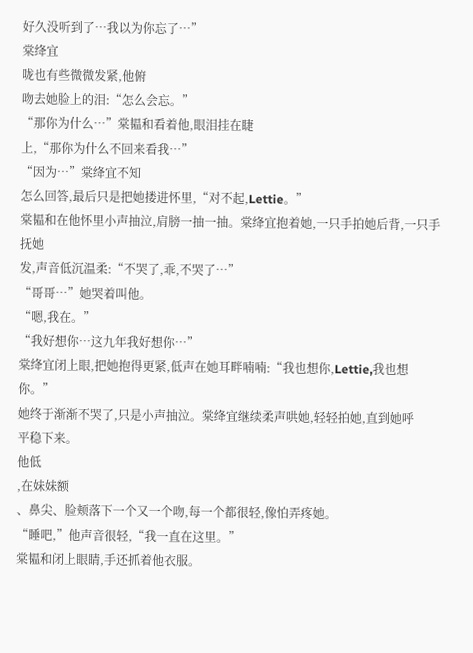好久没听到了…我以为你忘了…”
棠绛宜
咙也有些微微发紧,他俯
吻去她脸上的泪:“怎么会忘。”
“那你为什么…”棠韫和看着他,眼泪挂在睫
上,“那你为什么不回来看我…”
“因为…”棠绛宜不知
怎么回答,最后只是把她搂进怀里,“对不起,Lettie。”
棠韫和在他怀里小声抽泣,肩膀一抽一抽。棠绛宜抱着她,一只手拍她后背,一只手抚她
发,声音低沉温柔:“不哭了,乖,不哭了…”
“哥哥…”她哭着叫他。
“嗯,我在。”
“我好想你…这九年我好想你…”
棠绛宜闭上眼,把她抱得更紧,低声在她耳畔喃喃:“我也想你,Lettie,我也想你。”
她终于渐渐不哭了,只是小声抽泣。棠绛宜继续柔声哄她,轻轻拍她,直到她呼
平稳下来。
他低
,在妹妹额
、鼻尖、脸颊落下一个又一个吻,每一个都很轻,像怕弄疼她。
“睡吧,”他声音很轻,“我一直在这里。”
棠韫和闭上眼睛,手还抓着他衣服。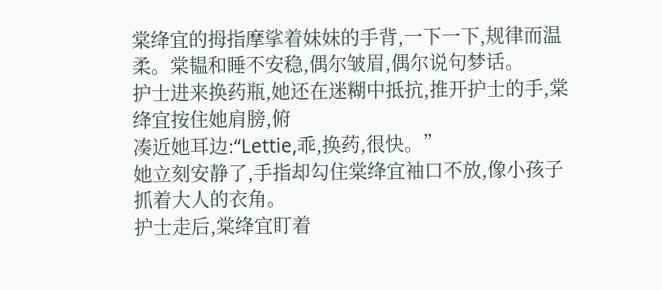棠绛宜的拇指摩挲着妹妹的手背,一下一下,规律而温柔。棠韫和睡不安稳,偶尔皱眉,偶尔说句梦话。
护士进来换药瓶,她还在迷糊中抵抗,推开护士的手,棠绛宜按住她肩膀,俯
凑近她耳边:“Lettie,乖,换药,很快。”
她立刻安静了,手指却勾住棠绛宜袖口不放,像小孩子抓着大人的衣角。
护士走后,棠绛宜盯着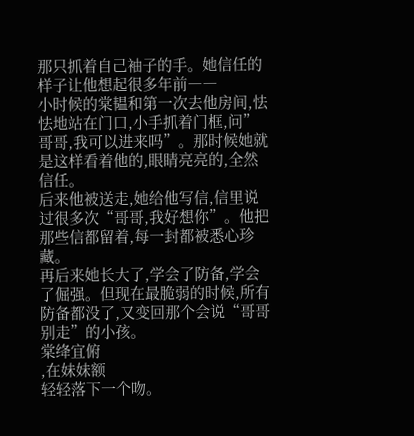那只抓着自己袖子的手。她信任的样子让他想起很多年前――
小时候的棠韫和第一次去他房间,怯怯地站在门口,小手抓着门框,问”哥哥,我可以进来吗”。那时候她就是这样看着他的,眼睛亮亮的,全然信任。
后来他被送走,她给他写信,信里说过很多次“哥哥,我好想你”。他把那些信都留着,每一封都被悉心珍藏。
再后来她长大了,学会了防备,学会了倔强。但现在最脆弱的时候,所有防备都没了,又变回那个会说“哥哥别走”的小孩。
棠绛宜俯
,在妹妹额
轻轻落下一个吻。